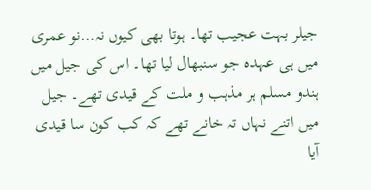جیلر بہت عجیب تھا۔ ہوتا بھی کیوں نہ…نو عمری میں ہی عہدہ جو سنبھال لیا تھا۔ اس کی جیل میں ہندو مسلم ہر مذہب و ملت کے قیدی تھے۔ جیل میں اتنے نہاں تہ خانے تھے کہ کب کون سا قیدی آیا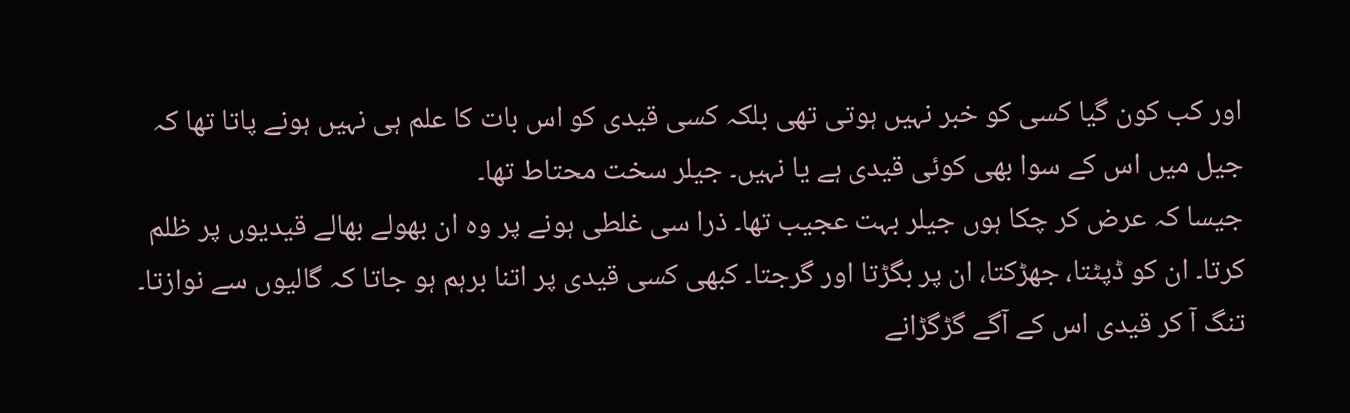اور کب کون گیا کسی کو خبر نہیں ہوتی تھی بلکہ کسی قیدی کو اس بات کا علم ہی نہیں ہونے پاتا تھا کہ جیل میں اس کے سوا بھی کوئی قیدی ہے یا نہیں۔ جیلر سخت محتاط تھا۔
جیسا کہ عرض کر چکا ہوں جیلر بہت عجیب تھا۔ ذرا سی غلطی ہونے پر وہ ان بھولے بھالے قیدیوں پر ظلم کرتا۔ ان کو ڈپٹتا، جھڑکتا، ان پر بگڑتا اور گرجتا۔ کبھی کسی قیدی پر اتنا برہم ہو جاتا کہ گالیوں سے نوازتا۔ تنگ آ کر قیدی اس کے آگے گڑگڑانے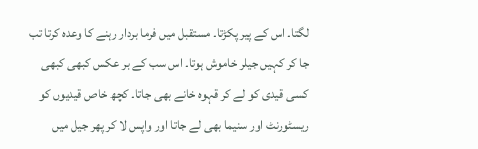لگتا۔ اس کے پیر پکڑتا۔ مستقبل میں فرما بردار رہنے کا وعدہ کرتا تب جا کر کہیں جیلر خاموش ہوتا۔ اس سب کے بر عکس کبھی کبھی کسی قیدی کو لے کر قہوہ خانے بھی جاتا۔ کچھ خاص قیدیوں کو ریسٹورنٹ اور سنیما بھی لے جاتا اور واپس لا کر پھر جیل میں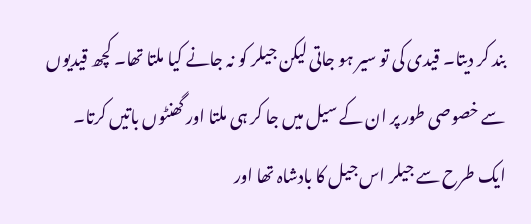بند کر دیتا۔ قیدی کی تو سیر ہو جاتی لیکن جیلر کو نہ جانے کیا ملتا تھا۔ کچھ قیدیوں سے خصوصی طور پر ان کے سیل میں جا کر ہی ملتا اور گھنٹوں باتیں کرتا۔
ایک طرح سے جیلر اس جیل کا بادشاہ تھا اور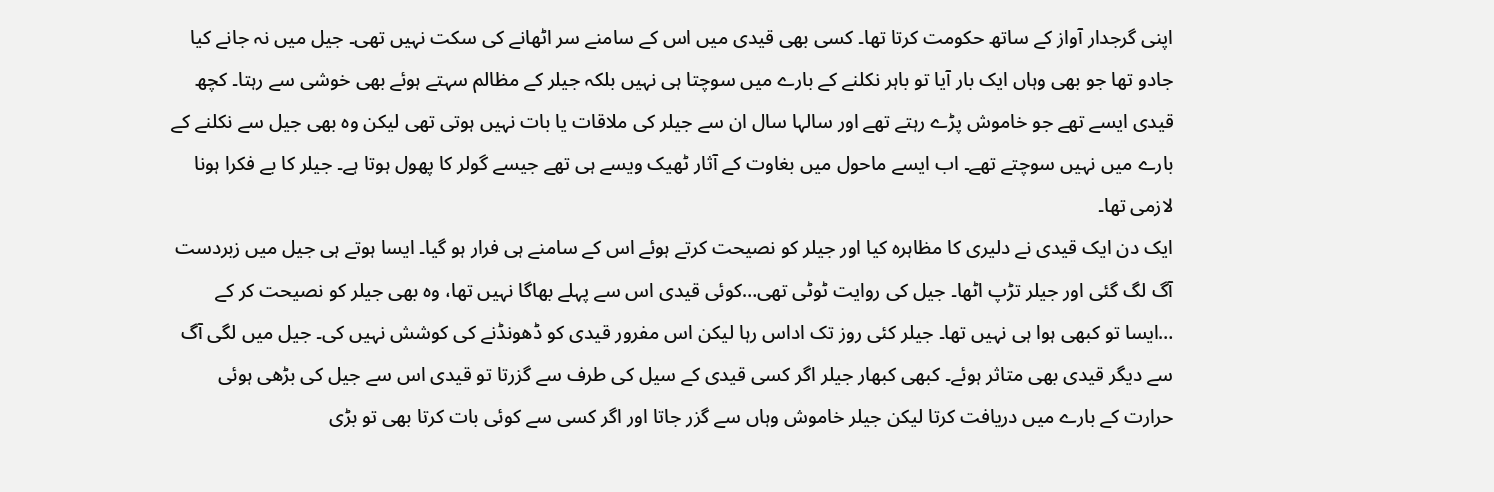اپنی گرجدار آواز کے ساتھ حکومت کرتا تھا۔ کسی بھی قیدی میں اس کے سامنے سر اٹھانے کی سکت نہیں تھی۔ جیل میں نہ جانے کیا جادو تھا جو بھی وہاں ایک بار آیا تو باہر نکلنے کے بارے میں سوچتا ہی نہیں بلکہ جیلر کے مظالم سہتے ہوئے بھی خوشی سے رہتا۔ کچھ قیدی ایسے تھے جو خاموش پڑے رہتے تھے اور سالہا سال ان سے جیلر کی ملاقات یا بات نہیں ہوتی تھی لیکن وہ بھی جیل سے نکلنے کے بارے میں نہیں سوچتے تھے۔ اب ایسے ماحول میں بغاوت کے آثار ٹھیک ویسے ہی تھے جیسے گولر کا پھول ہوتا ہے۔ جیلر کا بے فکرا ہونا لازمی تھا۔
ایک دن ایک قیدی نے دلیری کا مظاہرہ کیا اور جیلر کو نصیحت کرتے ہوئے اس کے سامنے ہی فرار ہو گیا۔ ایسا ہوتے ہی جیل میں زبردست آگ لگ گئی اور جیلر تڑپ اٹھا۔ جیل کی روایت ٹوٹی تھی…کوئی قیدی اس سے پہلے بھاگا نہیں تھا، وہ بھی جیلر کو نصیحت کر کے …ایسا تو کبھی ہوا ہی نہیں تھا۔ جیلر کئی روز تک اداس رہا لیکن اس مفرور قیدی کو ڈھونڈنے کی کوشش نہیں کی۔ جیل میں لگی آگ سے دیگر قیدی بھی متاثر ہوئے۔ کبھی کبھار جیلر اگر کسی قیدی کے سیل کی طرف سے گزرتا تو قیدی اس سے جیل کی بڑھی ہوئی حرارت کے بارے میں دریافت کرتا لیکن جیلر خاموش وہاں سے گزر جاتا اور اگر کسی سے کوئی بات کرتا بھی تو بڑی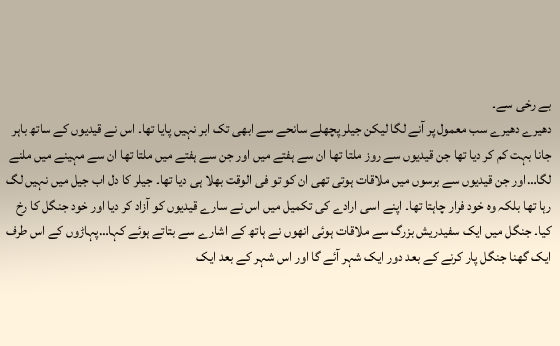بے رخی سے۔
دھیرے دھیرے سب معمول پر آنے لگا لیکن جیلر پچھلے سانحے سے ابھی تک ابر نہیں پایا تھا۔ اس نے قیدیوں کے ساتھ باہر جانا بہت کم کر دیا تھا جن قیدیوں سے روز ملتا تھا ان سے ہفتے میں اور جن سے ہفتے میں ملتا تھا ان سے مہینے میں ملنے لگا…اور جن قیدیوں سے برسوں میں ملاقات ہوتی تھی ان کو تو فی الوقت بھلا ہی دیا تھا۔ جیلر کا دل اب جیل میں نہیں لگ رہا تھا بلکہ وہ خود فرار چاہتا تھا۔ اپنے اسی ارادے کی تکمیل میں اس نے سارے قیدیوں کو آزاد کر دیا اور خود جنگل کا رخ کیا۔ جنگل میں ایک سفیدریش بزرگ سے ملاقات ہوئی انھوں نے ہاتھ کے اشارے سے بتاتے ہوئے کہا…پہاڑوں کے اس طرف ایک گھنا جنگل پار کرنے کے بعد دور ایک شہر آئے گا اور اس شہر کے بعد ایک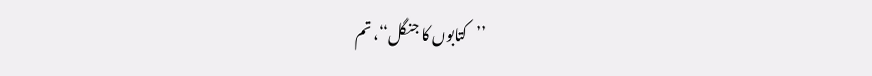’’کتابوں کا جنگل‘‘، تم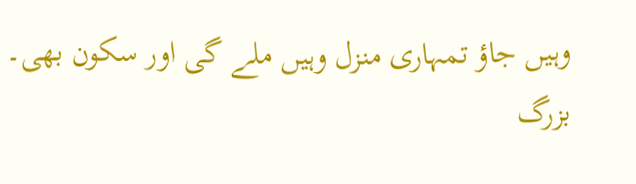وہیں جاؤ تمہاری منزل وہیں ملے گی اور سکون بھی۔ بزرگ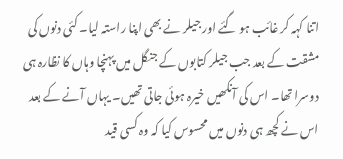اتنا کہہ کر غائب ہو گئے اور جیلر نے بھی اپنا راستہ لیا۔ کئی دنوں کی مشقت کے بعد جب جیلر کتابوں کے جنگل میں پہنچا وہاں کا نظارہ ہی دوسرا تھا۔ اس کی آنکھیں خیرہ ہوئی جاتی تھیں۔ یہاں آنے کے بعد اس نے کچھ ہی دنوں میں محسوس کیا کہ وہ کسی قید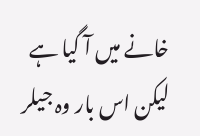خانے میں آ گیا ہے لیکن اس بار وہ جیلر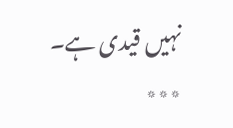نہیں قیدی ہے۔
٭٭٭